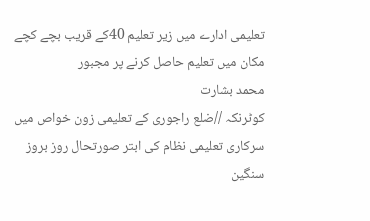تعلیمی ادارے میں زیر تعلیم 40کے قریب بچے کچے مکان میں تعلیم حاصل کرنے پر مجبور
محمد بشارت
کوٹرنکہ //ضلع راجوری کے تعلیمی زون خواص میں سرکاری تعلیمی نظام کی ابتر صورتحال روز بروز سنگین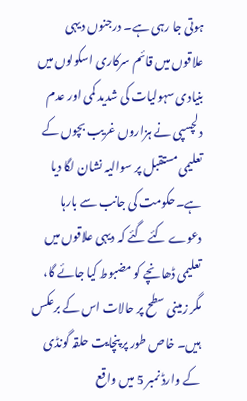ہوتی جا رہی ہے۔ درجنوں دیہی علاقوں میں قائم سرکاری اسکولوں میں بنیادی سہولیات کی شدید کمی اور عدم دلچسپی نے ہزاروں غریب بچوں کے تعلیمی مستقبل پر سوالیہ نشان لگا دیا ہے۔حکومت کی جانب سے بارہا دعوے کئے گئے کہ دیہی علاقوں میں تعلیمی ڈھانچے کو مضبوط کیا جائے گا، مگر زمینی سطح پر حالات اس کے برعکس ہیں۔ خاص طور پر پنچایت حلقہ گونڈی کے وارڈ نمبر 5 میں واقع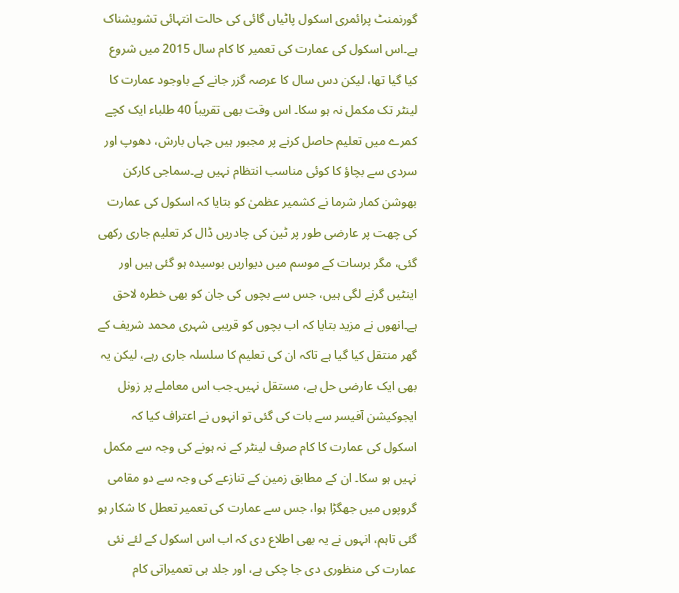گورنمنٹ پرائمری اسکول پاٹیاں گائی کی حالت انتہائی تشویشناک ہے۔اس اسکول کی عمارت کی تعمیر کا کام سال 2015 میں شروع کیا گیا تھا، لیکن دس سال کا عرصہ گزر جانے کے باوجود عمارت کا لینٹر تک مکمل نہ ہو سکا۔ اس وقت بھی تقریباً 40 طلباء ایک کچے کمرے میں تعلیم حاصل کرنے پر مجبور ہیں جہاں بارش، دھوپ اور سردی سے بچاؤ کا کوئی مناسب انتظام نہیں ہے۔سماجی کارکن بھوشن کمار شرما نے کشمیر عظمیٰ کو بتایا کہ اسکول کی عمارت کی چھت پر عارضی طور پر ٹین کی چادریں ڈال کر تعلیم جاری رکھی گئی، مگر برسات کے موسم میں دیواریں بوسیدہ ہو گئی ہیں اور اینٹیں گرنے لگی ہیں، جس سے بچوں کی جان کو بھی خطرہ لاحق ہے۔انھوں نے مزید بتایا کہ اب بچوں کو قریبی شہری محمد شریف کے گھر منتقل کیا گیا ہے تاکہ ان کی تعلیم کا سلسلہ جاری رہے، لیکن یہ بھی ایک عارضی حل ہے، مستقل نہیں۔جب اس معاملے پر زونل ایجوکیشن آفیسر سے بات کی گئی تو انہوں نے اعتراف کیا کہ اسکول کی عمارت کا کام صرف لینٹر کے نہ ہونے کی وجہ سے مکمل نہیں ہو سکا۔ ان کے مطابق زمین کے تنازعے کی وجہ سے دو مقامی گروپوں میں جھگڑا ہوا، جس سے عمارت کی تعمیر تعطل کا شکار ہو گئی تاہم، انہوں نے یہ بھی اطلاع دی کہ اب اس اسکول کے لئے نئی عمارت کی منظوری دی جا چکی ہے، اور جلد ہی تعمیراتی کام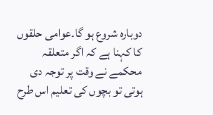دوبارہ شروع ہو گا۔عوامی حلقوں کا کہنا ہے کہ اگر متعلقہ محکمے نے وقت پر توجہ دی ہوتی تو بچوں کی تعلیم اس طرح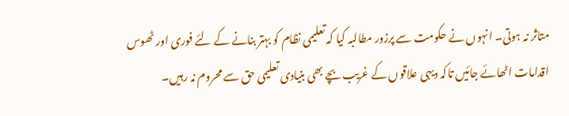متاثر نہ ہوتی۔ انہوں نے حکومت سے پرزور مطالبہ کیا کہ تعلیمی نظام کو بہتر بنانے کے لئے فوری اور ٹھوس اقدامات اٹھائے جائیں تاکہ دیہی علاقوں کے غریب بچے بھی بنیادی تعلیمی حق سے محروم نہ رہیں۔